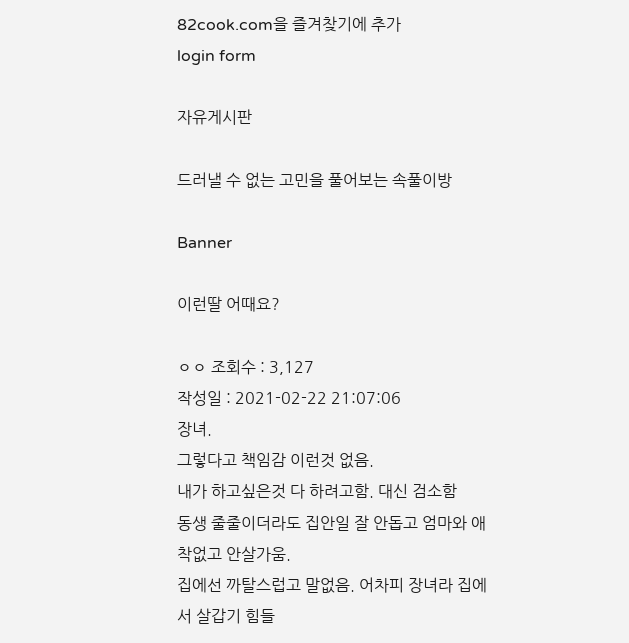82cook.com을 즐겨찾기에 추가
login form

자유게시판

드러낼 수 없는 고민을 풀어보는 속풀이방

Banner

이런딸 어때요?

ㅇㅇ 조회수 : 3,127
작성일 : 2021-02-22 21:07:06
장녀.
그렇다고 책임감 이런것 없음.
내가 하고싶은것 다 하려고함. 대신 검소함
동생 줄줄이더라도 집안일 잘 안돕고 엄마와 애착없고 안살가움.
집에선 까탈스럽고 말없음. 어차피 장녀라 집에서 살갑기 힘들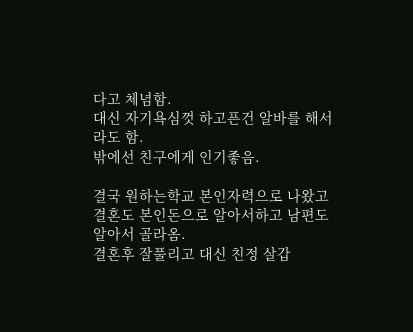다고 체념함.
대신 자기욕심껏 하고픈건 알바를 해서라도 함.
밖에선 친구에게 인기좋음.

결국 원하는학교 본인자력으로 나왔고
결혼도 본인돈으로 알아서하고 남편도 알아서 골라옴.
결혼후 잘풀리고 대신 친정 살갑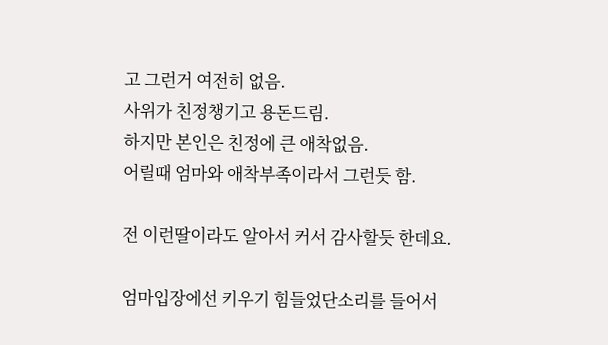고 그런거 여전히 없음.
사위가 친정챙기고 용돈드림.
하지만 본인은 친정에 큰 애착없음.
어릴때 엄마와 애착부족이라서 그런듯 함.

전 이런딸이라도 알아서 커서 감사할듯 한데요.

엄마입장에선 키우기 힘들었단소리를 들어서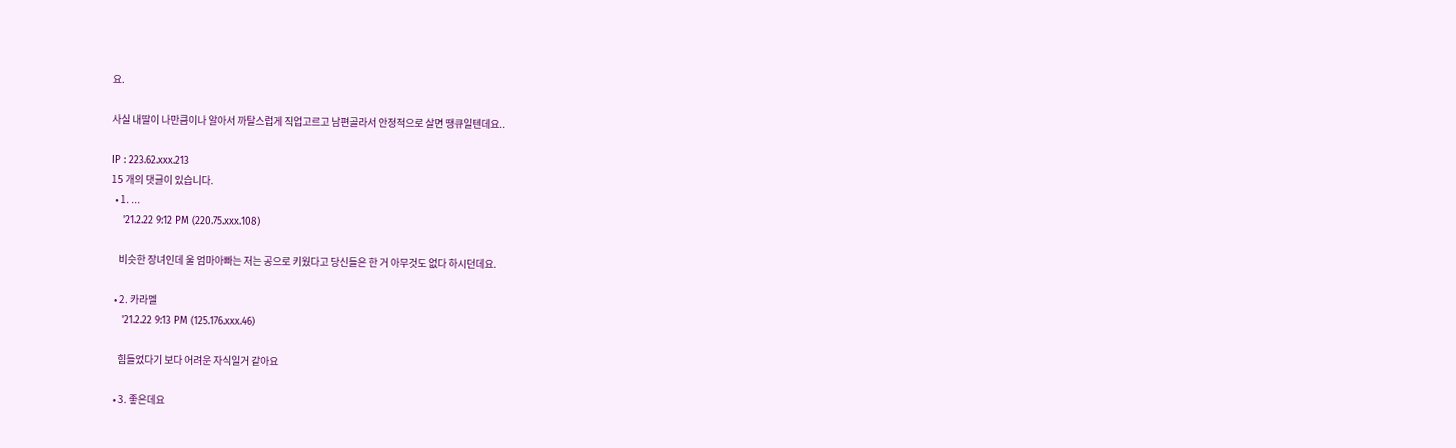요.

사실 내딸이 나만큼이나 알아서 까탈스럽게 직업고르고 남편골라서 안정적으로 살면 땡큐일텐데요..

IP : 223.62.xxx.213
15 개의 댓글이 있습니다.
  • 1. ...
    '21.2.22 9:12 PM (220.75.xxx.108)

    비슷한 장녀인데 울 엄마아빠는 저는 공으로 키웠다고 당신들은 한 거 아무것도 없다 하시던데요.

  • 2. 카라멜
    '21.2.22 9:13 PM (125.176.xxx.46)

    힘들었다기 보다 어려운 자식일거 같아요

  • 3. 좋은데요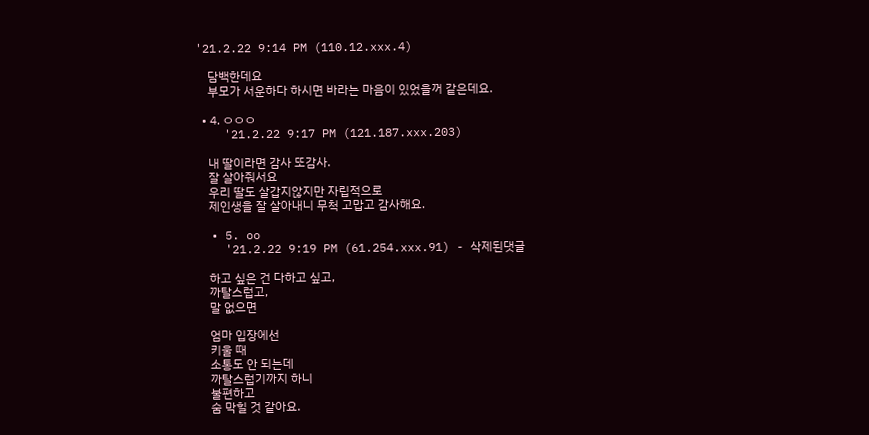'21.2.22 9:14 PM (110.12.xxx.4)

    담백한데요
    부모가 서운하다 하시면 바라는 마음이 있었을꺼 같은데요.

  • 4. ㅇㅇㅇ
    '21.2.22 9:17 PM (121.187.xxx.203)

    내 딸이라면 감사 또감사.
    잘 살아줘서요
    우리 딸도 살갑지않지만 자립적으로
    제인생을 잘 살아내니 무척 고맙고 감사해요.

  • 5. oo
    '21.2.22 9:19 PM (61.254.xxx.91) - 삭제된댓글

    하고 싶은 건 다하고 싶고,
    까탈스럽고,
    말 없으면

    엄마 입장에선
    키울 때
    소통도 안 되는데
    까탈스럽기까지 하니
    불편하고
    숨 막힐 것 같아요.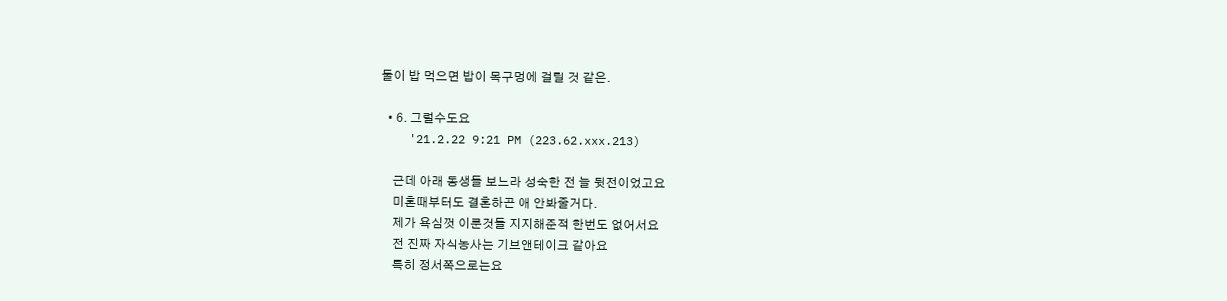둘이 밥 먹으면 밥이 목구멍에 걸릴 것 같은.

  • 6. 그럴수도요
    '21.2.22 9:21 PM (223.62.xxx.213)

    근데 아래 동생들 보느라 성숙한 전 늘 뒷전이었고요
    미혼때부터도 결혼하곤 애 안봐줄거다.
    제가 욕심껏 이룬것들 지지해준적 한번도 없어서요
    전 진짜 자식농사는 기브앤테이크 같아요
    특히 정서쪽으로는요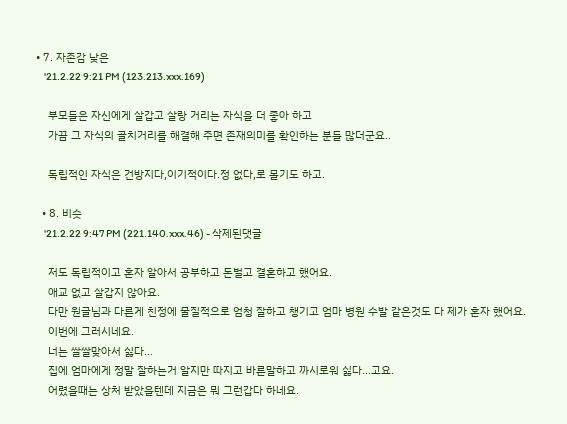• 7. 자존감 낮은
    '21.2.22 9:21 PM (123.213.xxx.169)

    부모들은 자신에게 살갑고 살랑 거리는 자식을 더 좋아 하고
    가끔 그 자식의 골치거리를 해결해 주면 존재의미를 확인하는 분들 많더군요..

    독립적인 자식은 건방지다,이기적이다.정 없다,로 몰기도 하고.

  • 8. 비슷
    '21.2.22 9:47 PM (221.140.xxx.46) - 삭제된댓글

    저도 독립적이고 혼자 알아서 공부하고 돈벌고 결혼하고 했어요.
    애교 없고 살갑지 않아요.
    다만 원글님과 다른게 친정에 물질적으로 엄청 잘하고 챙기고 엄마 병원 수발 같은것도 다 제가 혼자 했어요.
    이번에 그러시네요.
    너는 쌀쌀맞아서 싫다...
    집에 엄마에게 정말 잘하는거 알지만 따지고 바른말하고 까시로워 싫다...고요.
    어렸을때는 상처 받았을텐데 지금은 뭐 그런갑다 하네요.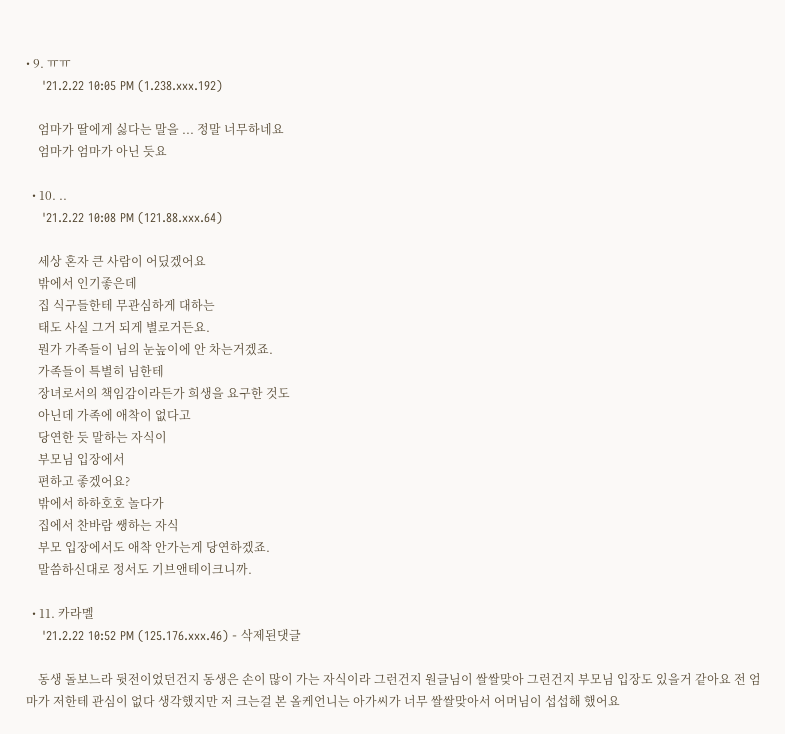• 9. ㅠㅠ
    '21.2.22 10:05 PM (1.238.xxx.192)

    엄마가 딸에게 싫다는 말을 ... 정말 너무하네요
    엄마가 엄마가 아닌 듯요

  • 10. ..
    '21.2.22 10:08 PM (121.88.xxx.64)

    세상 혼자 큰 사람이 어딨겠어요
    밖에서 인기좋은데
    집 식구들한테 무관심하게 대하는
    태도 사실 그거 되게 별로거든요.
    뭔가 가족들이 님의 눈높이에 안 차는거겠죠.
    가족들이 특별히 님한테
    장녀로서의 책임감이라든가 희생을 요구한 것도
    아닌데 가족에 애착이 없다고
    당연한 듯 말하는 자식이
    부모님 입장에서
    편하고 좋겠어요?
    밖에서 하하호호 놀다가
    집에서 찬바람 쌩하는 자식
    부모 입장에서도 애착 안가는게 당연하겠죠.
    말씀하신대로 정서도 기브앤테이크니까.

  • 11. 카라멜
    '21.2.22 10:52 PM (125.176.xxx.46) - 삭제된댓글

    동생 돌보느라 뒷전이었던건지 동생은 손이 많이 가는 자식이라 그런건지 원글님이 쌀쌀맞아 그런건지 부모님 입장도 있을거 같아요 전 엄마가 저한테 관심이 없다 생각했지만 저 크는걸 본 올케언니는 아가씨가 너무 쌀쌀맞아서 어머님이 섭섭해 했어요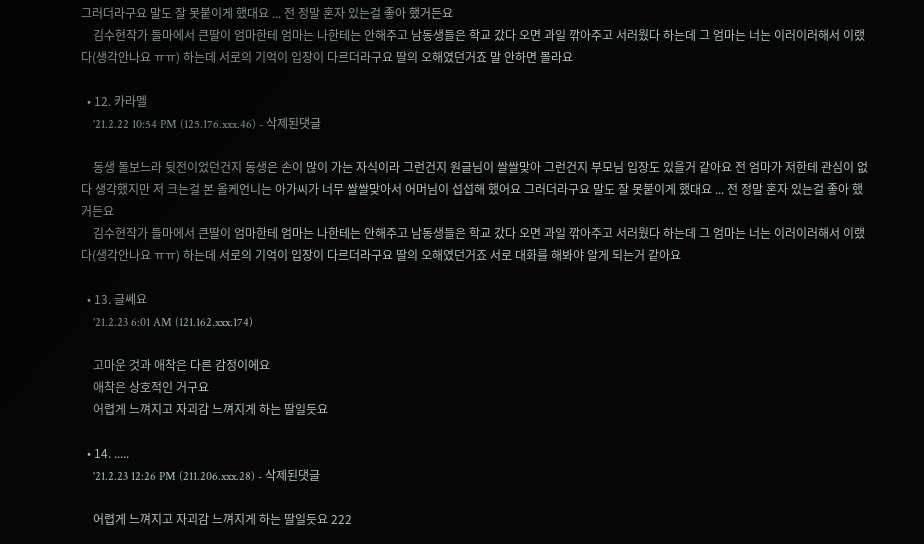그러더라구요 말도 잘 못붙이게 했대요 ... 전 정말 혼자 있는걸 좋아 했거든요
    김수현작가 들마에서 큰딸이 엄마한테 엄마는 나한테는 안해주고 남동생들은 학교 갔다 오면 과일 깎아주고 서러웠다 하는데 그 엄마는 너는 이러이러해서 이랬다(생각안나요 ㅠㅠ) 하는데 서로의 기억이 입장이 다르더라구요 딸의 오해였던거죠 말 안하면 몰라요

  • 12. 카라멜
    '21.2.22 10:54 PM (125.176.xxx.46) - 삭제된댓글

    동생 돌보느라 뒷전이었던건지 동생은 손이 많이 가는 자식이라 그런건지 원글님이 쌀쌀맞아 그런건지 부모님 입장도 있을거 같아요 전 엄마가 저한테 관심이 없다 생각했지만 저 크는걸 본 올케언니는 아가씨가 너무 쌀쌀맞아서 어머님이 섭섭해 했어요 그러더라구요 말도 잘 못붙이게 했대요 ... 전 정말 혼자 있는걸 좋아 했거든요
    김수현작가 들마에서 큰딸이 엄마한테 엄마는 나한테는 안해주고 남동생들은 학교 갔다 오면 과일 깎아주고 서러웠다 하는데 그 엄마는 너는 이러이러해서 이랬다(생각안나요 ㅠㅠ) 하는데 서로의 기억이 입장이 다르더라구요 딸의 오해였던거죠 서로 대화를 해봐야 알게 되는거 같아요

  • 13. 글쎄요
    '21.2.23 6:01 AM (121.162.xxx.174)

    고마운 것과 애착은 다른 감정이에요
    애착은 상호적인 거구요
    어렵게 느껴지고 자괴감 느껴지게 하는 딸일듯요

  • 14. .....
    '21.2.23 12:26 PM (211.206.xxx.28) - 삭제된댓글

    어렵게 느껴지고 자괴감 느껴지게 하는 딸일듯요 222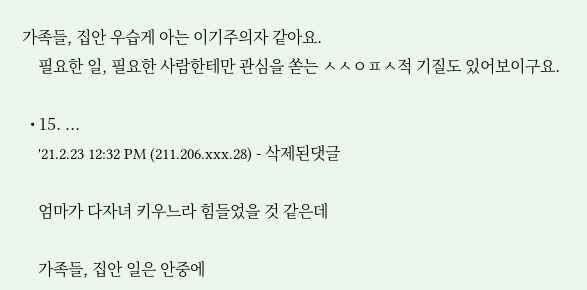가족들, 집안 우습게 아는 이기주의자 같아요.
    필요한 일, 필요한 사람한테만 관심을 쏟는 ㅅㅅㅇㅍㅅ적 기질도 있어보이구요.

  • 15. ...
    '21.2.23 12:32 PM (211.206.xxx.28) - 삭제된댓글

    엄마가 다자녀 키우느라 힘들었을 것 같은데

    가족들, 집안 일은 안중에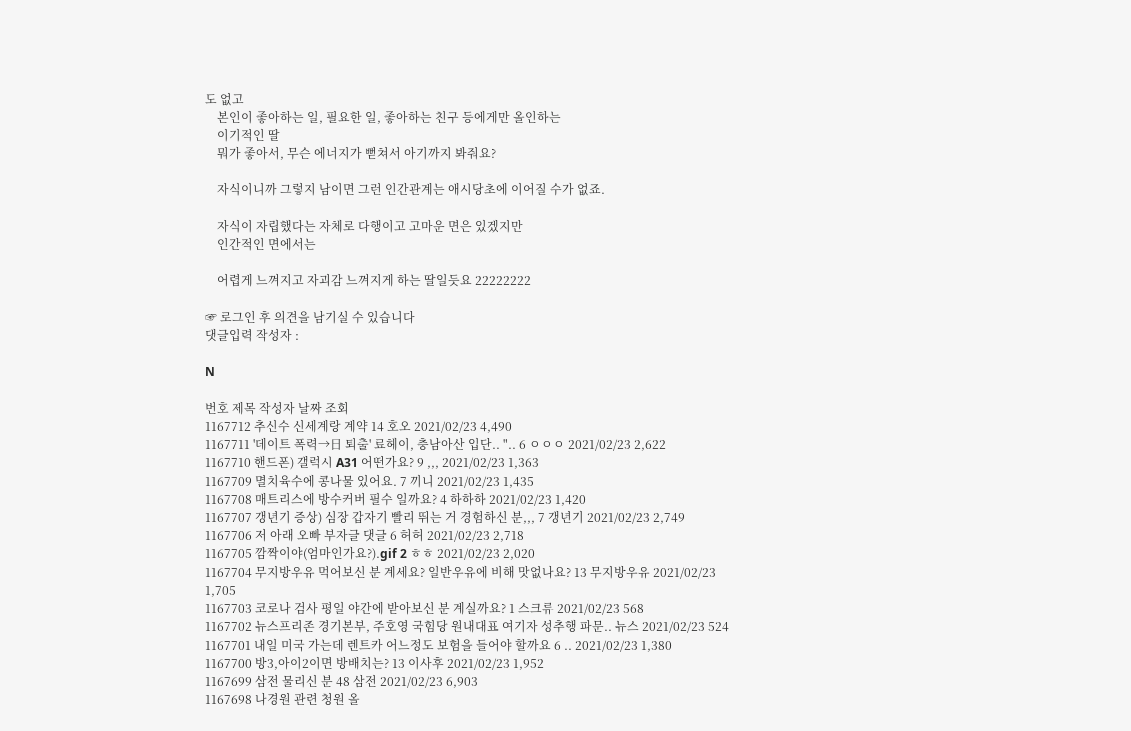도 없고
    본인이 좋아하는 일, 필요한 일, 좋아하는 친구 등에게만 올인하는
    이기적인 딸
    뭐가 좋아서, 무슨 에너지가 뻗쳐서 아기까지 봐줘요?

    자식이니까 그렇지 남이면 그런 인간관계는 애시당초에 이어질 수가 없죠.

    자식이 자립했다는 자체로 다행이고 고마운 면은 있겠지만
    인간적인 면에서는

    어렵게 느껴지고 자괴감 느껴지게 하는 딸일듯요 22222222

☞ 로그인 후 의견을 남기실 수 있습니다
댓글입력 작성자 :

N

번호 제목 작성자 날짜 조회
1167712 추신수 신세계랑 계약 14 호오 2021/02/23 4,490
1167711 '데이트 폭력→日 퇴출' 료헤이, 충남아산 입단.. ".. 6 ㅇㅇㅇ 2021/02/23 2,622
1167710 핸드폰) 갤럭시 A31 어떤가요? 9 ,,, 2021/02/23 1,363
1167709 멸치육수에 콩나물 있어요. 7 끼니 2021/02/23 1,435
1167708 매트리스에 방수커버 필수 일까요? 4 하하하 2021/02/23 1,420
1167707 갱년기 증상) 심장 갑자기 빨리 뛰는 거 경험하신 분,,, 7 갱년기 2021/02/23 2,749
1167706 저 아래 오빠 부자글 댓글 6 허허 2021/02/23 2,718
1167705 깜짝이야(엄마인가요?).gif 2 ㅎㅎ 2021/02/23 2,020
1167704 무지방우유 먹어보신 분 계세요? 일반우유에 비해 맛없나요? 13 무지방우유 2021/02/23 1,705
1167703 코로나 검사 평일 야간에 받아보신 분 계실까요? 1 스크류 2021/02/23 568
1167702 뉴스프리존 경기본부, 주호영 국힘당 원내대표 여기자 성추행 파문.. 뉴스 2021/02/23 524
1167701 내일 미국 가는데 렌트카 어느정도 보험을 들어야 할까요 6 .. 2021/02/23 1,380
1167700 방3,아이2이면 방배치는? 13 이사후 2021/02/23 1,952
1167699 삼전 물리신 분 48 삼전 2021/02/23 6,903
1167698 나경원 관련 청원 올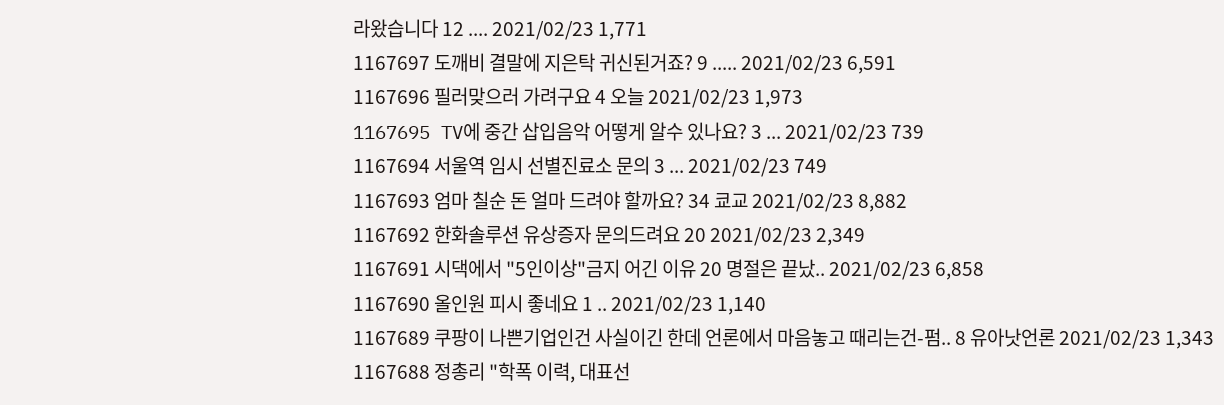라왔습니다 12 .... 2021/02/23 1,771
1167697 도깨비 결말에 지은탁 귀신된거죠? 9 ..... 2021/02/23 6,591
1167696 필러맞으러 가려구요 4 오늘 2021/02/23 1,973
1167695 TV에 중간 삽입음악 어떻게 알수 있나요? 3 ... 2021/02/23 739
1167694 서울역 임시 선별진료소 문의 3 ... 2021/02/23 749
1167693 엄마 칠순 돈 얼마 드려야 할까요? 34 쿄교 2021/02/23 8,882
1167692 한화솔루션 유상증자 문의드려요 20 2021/02/23 2,349
1167691 시댁에서 "5인이상"금지 어긴 이유 20 명절은 끝났.. 2021/02/23 6,858
1167690 올인원 피시 좋네요 1 .. 2021/02/23 1,140
1167689 쿠팡이 나쁜기업인건 사실이긴 한데 언론에서 마음놓고 때리는건-펌.. 8 유아낫언론 2021/02/23 1,343
1167688 정총리 "학폭 이력, 대표선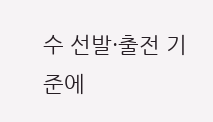수 선발·출전 기준에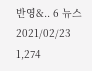반영&.. 6 뉴스 2021/02/23 1,274